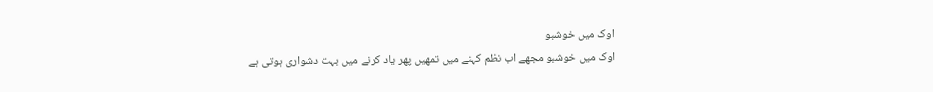اوک میں خوشبو
اوک میں خوشبو مجھے اب نظم کہنے میں تمھیں پھر یاد کرنے میں بہت دشواری ہوتی ہے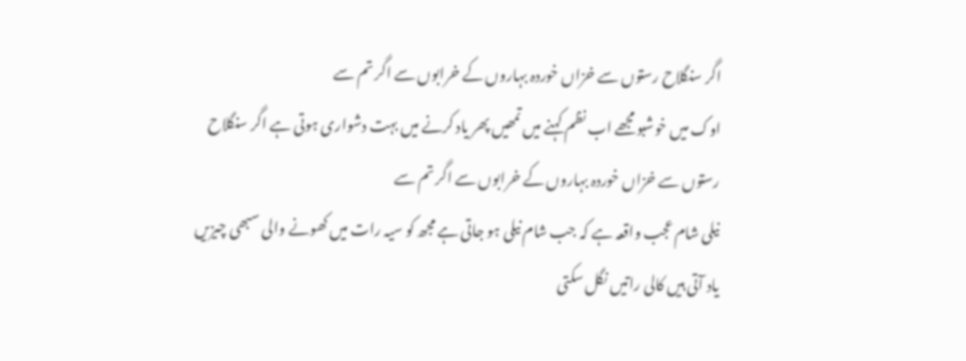اگر سنگلاح رستوں سے خزاں خوردہ بہاروں کے خرابوں سے اگر تم سے
اوک میں خوشبو مجھے اب نظم کہنے میں تمھیں پھر یاد کرنے میں بہت دشواری ہوتی ہے اگر سنگلاح رستوں سے خزاں خوردہ بہاروں کے خرابوں سے اگر تم سے
نیلی شام عجب واقعہ ہے کہ جب شام نیلی ہو جاتی ہے مجھ کو سیہ رات میں کھونے والی سبھی چیزیں یاد آتی ہیں کالی راتیں نگل سکتی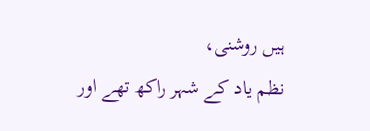ہیں روشنی،
نظم یاد کے شہر راکھ تھے اور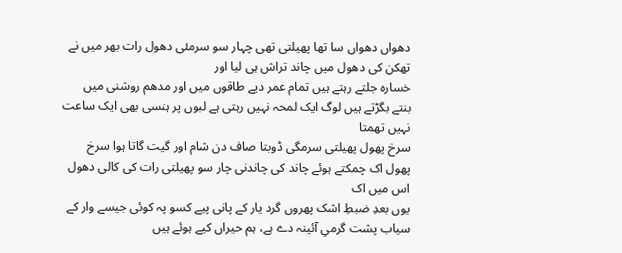دھواں دھواں سا تھا پھیلتی تھی چہار سو سرمئی دھول رات بھر میں نے تھکن کی دھول میں چاند تراش ہی لیا اور
خسارہ جلتے رہتے ہیں تمام عمر دیے طاقوں میں اور مدھم روشنی میں بنتے بگڑتے ہیں لوگ ایک لمحہ نہیں رہتی ہے لبوں پر ہنسی بھی ایک ساعت نہیں تھمتا
سرخ پھول پھیلتی سرمگی ڈوبتا صاف دن شام اور گیت گاتا ہوا سرخ پھول اک چمکتے ہوئے چاند کی چاندنی چار سو پھیلتی رات کی کالی دھول اس میں اک
یوں بعدِ ضبطِ اشک پھروں گرد یار کے پانی پیے کسو پہ کوئی جیسے وار کے سیاب پشت گرمیِ آئینہ دے ہے، ہم حیراں کیے ہوئے ہیں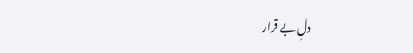دلِ بے قرار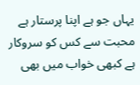یہاں جو ہے اپنا پرستار ہے محبت سے کس کو سروکار ہے کبھی خواب میں بھی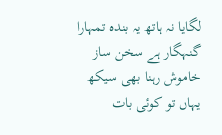لگایا نہ ہاتھ یہ بندہ تمہارا گنہگار ہے سخن ساز خاموش رہنا بھی سیکھ
یہاں تو کوئی بات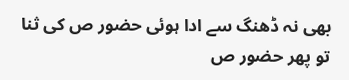بھی نہ ڈھنگ سے ادا ہوئی حضور ص کی ثنا تو پھر حضور ص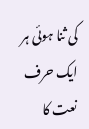کی ثنا ہوئی ہر ایک حرف نعت کا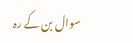سوال بن کے رہ